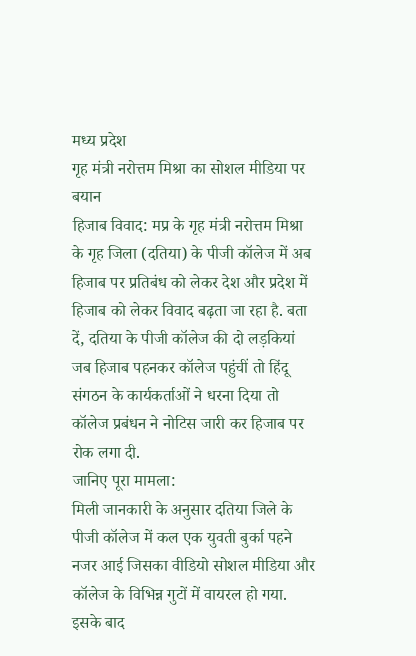मध्य प्रदेश
गृह मंत्री नरोत्तम मिश्रा का सोशल मीडिया पर बयान
हिजाब विवाद: मप्र के गृह मंत्री नरोत्तम मिश्रा के गृह जिला (दतिया) के पीजी कॉलेज में अब हिजाब पर प्रतिबंध को लेकर देश और प्रदेश में हिजाब को लेकर विवाद बढ़ता जा रहा है. बता दें, दतिया के पीजी कॉलेज की दो लड़कियां जब हिजाब पहनकर कॉलेज पहुंचीं तो हिंदू संगठन के कार्यकर्ताओं ने धरना दिया तो कॉलेज प्रबंधन ने नोटिस जारी कर हिजाब पर रोक लगा दी.
जानिए पूरा मामला:
मिली जानकारी के अनुसार दतिया जिले के पीजी कॉलेज में कल एक युवती बुर्का पहने नजर आई जिसका वीडियो सोशल मीडिया और कॉलेज के विभिन्न गुटों में वायरल हो गया. इसके बाद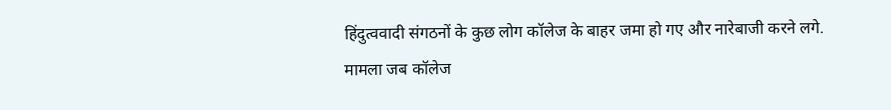हिंदुत्ववादी संगठनों के कुछ लोग कॉलेज के बाहर जमा हो गए और नारेबाजी करने लगे. मामला जब कॉलेज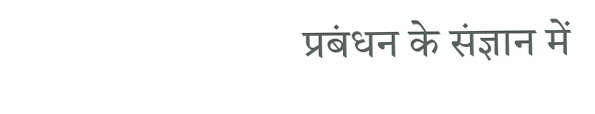प्रबंधन के संज्ञान में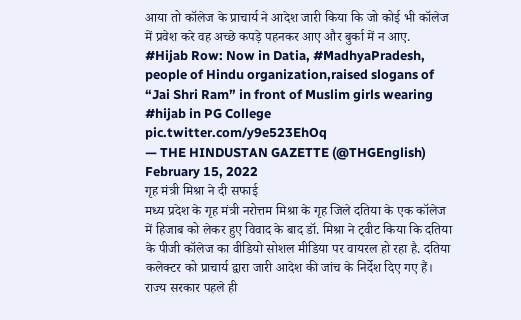आया तो कॉलेज के प्राचार्य ने आदेश जारी किया कि जो कोई भी कॉलेज में प्रवेश करे वह अच्छे कपड़े पहनकर आए और बुर्का में न आए.
#Hijab Row: Now in Datia, #MadhyaPradesh, people of Hindu organization,raised slogans of “Jai Shri Ram” in front of Muslim girls wearing #hijab in PG College pic.twitter.com/y9e523EhOq
— THE HINDUSTAN GAZETTE (@THGEnglish) February 15, 2022
गृह मंत्री मिश्रा ने दी सफाई
मध्य प्रदेश के गृह मंत्री नरोत्तम मिश्रा के गृह जिले दतिया के एक कॉलेज में हिजाब को लेकर हुए विवाद के बाद डॉ. मिश्रा ने ट्वीट किया कि दतिया के पीजी कॉलेज का वीडियो सोशल मीडिया पर वायरल हो रहा है. दतिया कलेक्टर को प्राचार्य द्वारा जारी आदेश की जांच के निर्देश दिए गए हैं। राज्य सरकार पहले ही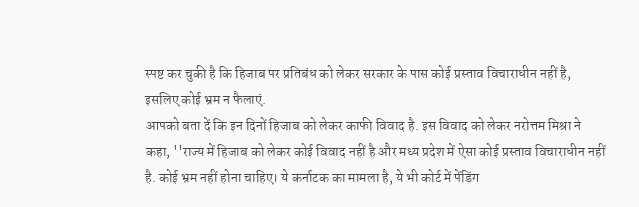स्पष्ट कर चुकी है कि हिजाब पर प्रतिबंध को लेकर सरकार के पास कोई प्रस्ताव विचाराधीन नहीं है, इसलिए कोई भ्रम न फैलाएं.
आपको बता दें कि इन दिनों हिजाब को लेकर काफी विवाद है. इस विवाद को लेकर नरोत्तम मिश्रा ने कहा, ''राज्य में हिजाब को लेकर कोई विवाद नहीं है और मध्य प्रदेश में ऐसा कोई प्रस्ताव विचाराधीन नहीं है. कोई भ्रम नहीं होना चाहिए। ये कर्नाटक का मामला है, ये भी कोर्ट में पेंडिंग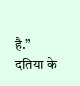है.”
दतिया के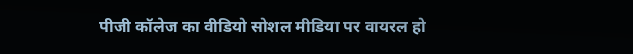पीजी कॉलेज का वीडियो सोशल मीडिया पर वायरल हो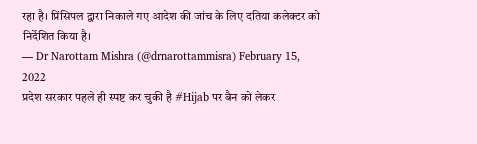रहा है। प्रिंसिपल द्वारा निकाले गए आदेश की जांच के लिए दतिया कलेक्टर को निर्देशित किया है।
— Dr Narottam Mishra (@drnarottammisra) February 15, 2022
प्रदेश सरकार पहले ही स्पष्ट कर चुकी है #Hijab पर बैन को लेकर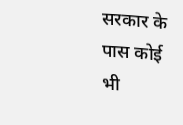सरकार के पास कोई भी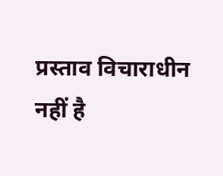प्रस्ताव विचाराधीन नहीं है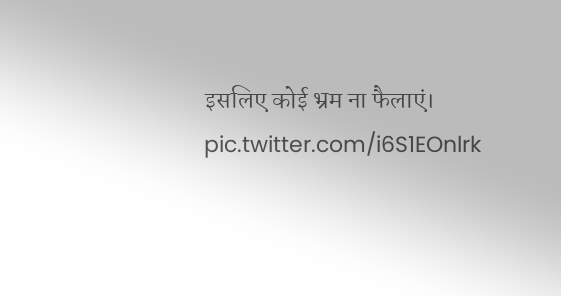इसलिए कोई भ्रम ना फैलाएं। pic.twitter.com/i6S1EOnlrk